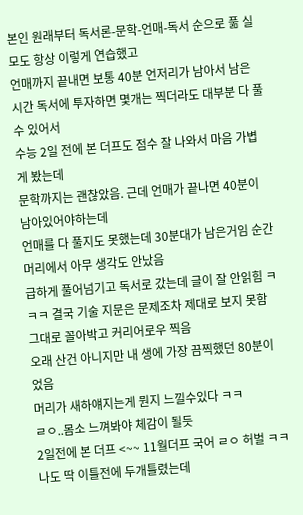본인 원래부터 독서론-문학-언매-독서 순으로 풂 실모도 항상 이렇게 연습했고
언매까지 끝내면 보통 40분 언저리가 남아서 남은 시간 독서에 투자하면 몇개는 찍더라도 대부분 다 풀 수 있어서
수능 2일 전에 본 더프도 점수 잘 나와서 마음 가볍게 봤는데
문학까지는 괜찮았음. 근데 언매가 끝나면 40분이 남아있어야하는데
언매를 다 풀지도 못했는데 30분대가 남은거임 순간 머리에서 아무 생각도 안났음
급하게 풀어넘기고 독서로 갔는데 글이 잘 안읽힘 ㅋㅋㅋ 결국 기술 지문은 문제조차 제대로 보지 못함
그대로 꼴아박고 커리어로우 찍음
오래 산건 아니지만 내 생에 가장 끔찍했던 80분이었음
머리가 새하얘지는게 뭔지 느낄수있다 ㅋㅋ
ㄹㅇ..몸소 느껴봐야 체감이 될듯
2일전에 본 더프 <~~ 11월더프 국어 ㄹㅇ 허벌 ㅋㅋ
나도 딱 이틀전에 두개틀렸는데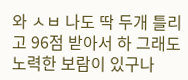와 ㅅㅂ 나도 딱 두개 틀리고 96점 받아서 하 그래도 노력한 보람이 있구나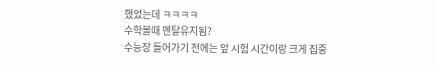했었는데 ㅋㅋㅋㅋ
수학볼때 멘탈유지됨?
수능장 들어가기 전에는 앞 시험 시간이랑 크게 집중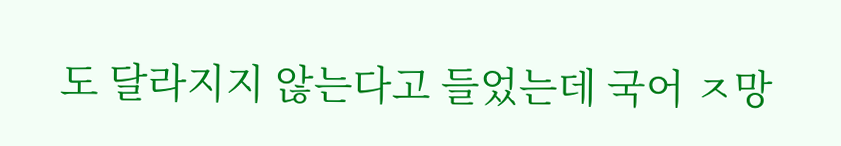도 달라지지 않는다고 들었는데 국어 ㅈ망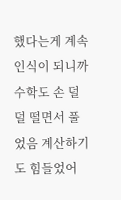했다는게 계속 인식이 되니까 수학도 손 덜덜 떨면서 풀었음 계산하기도 힘들었어